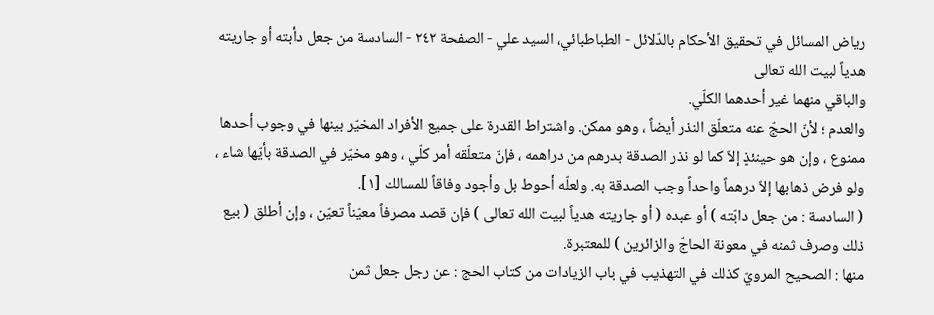رياض المسائل في تحقيق الأحكام بالدّلائل - الطباطبائي، السيد علي - الصفحة ٢٤٢ - السادسة من جعل دأبته أو جاريته هدياً لبيت الله تعالى
والباقي منهما غير أحدهما الكلّي.
والعدم ؛ لأنّ الحجّ عنه متعلّق النذر أيضاً ، وهو ممكن. واشتراط القدرة على جميع الأفراد المخيّر بينها في وجوب أحدها ممنوع ، وإن هو حينئذٍ إلاّ كما لو نذر الصدقة بدرهم من دراهمه ، فإنّ متعلّقه أمر كلّي ، وهو مخيّر في الصدقة بأيّها شاء ، ولو فرض ذهابها إلاّ درهماً واحداً وجب الصدقة به. ولعلّه أحوط بل وأجود وفاقاً للمسالك [١].
( السادسة : من جعل دابّته ) أو عبده ( أو جاريته هدياً لبيت الله تعالى ) فإن قصد مصرفاً معيّناً تعيّن ، وإن أطلق ( بيع ذلك وصرف ثمنه في معونة الحاجّ والزائرين ) للمعتبرة.
منها : الصحيح المرويّ كذلك في التهذيب في باب الزيادات من كتاب الحج : عن رجل جعل ثمن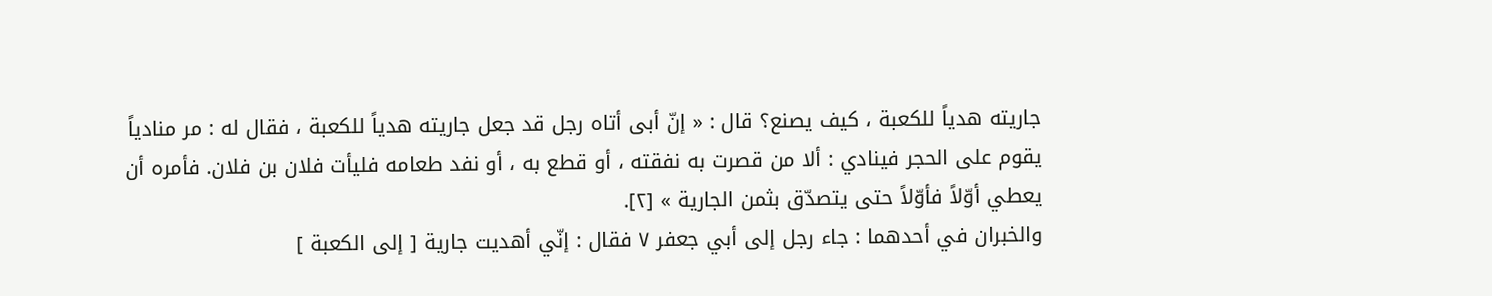جاريته هدياً للكعبة ، كيف يصنع؟ قال : « إنّ أبى أتاه رجل قد جعل جاريته هدياً للكعبة ، فقال له : مر منادياً يقوم على الحجر فينادي : ألا من قصرت به نفقته ، أو قطع به ، أو نفد طعامه فليأت فلان بن فلان. فأمره أن يعطي أوّلاً فأوّلاً حتى يتصدّق بثمن الجارية » [٢].
والخبران في أحدهما : جاء رجل إلى أبي جعفر ٧ فقال : إنّي أهديت جارية [ إلى الكعبة ]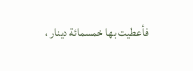فأعطيت بها خمسمائة دينار ،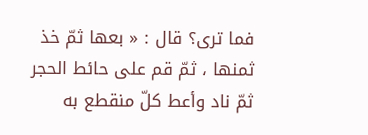فما ترى؟ قال : « بعها ثمّ خذ ثمنها ، ثمّ قم على حائط الحجر ثمّ ناد وأعط كلّ منقطع به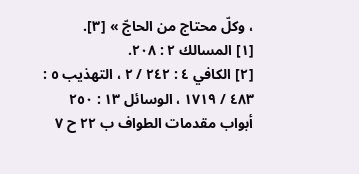، وكلّ محتاج من الحاجّ » [٣].
[١] المسالك ٢ : ٢٠٨.
[٢] الكافي ٤ : ٢٤٢ / ٢ ، التهذيب ٥ : ٤٨٣ / ١٧١٩ ، الوسائل ١٣ : ٢٥٠ أبواب مقدمات الطواف ب ٢٢ ح ٧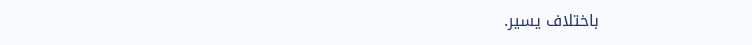باختلاف يسير.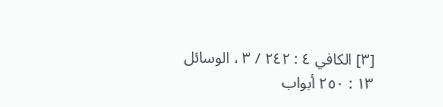[٣] الكافي ٤ : ٢٤٢ / ٣ ، الوسائل ١٣ : ٢٥٠ أبواب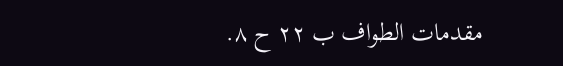مقدمات الطواف ب ٢٢ ح ٨.